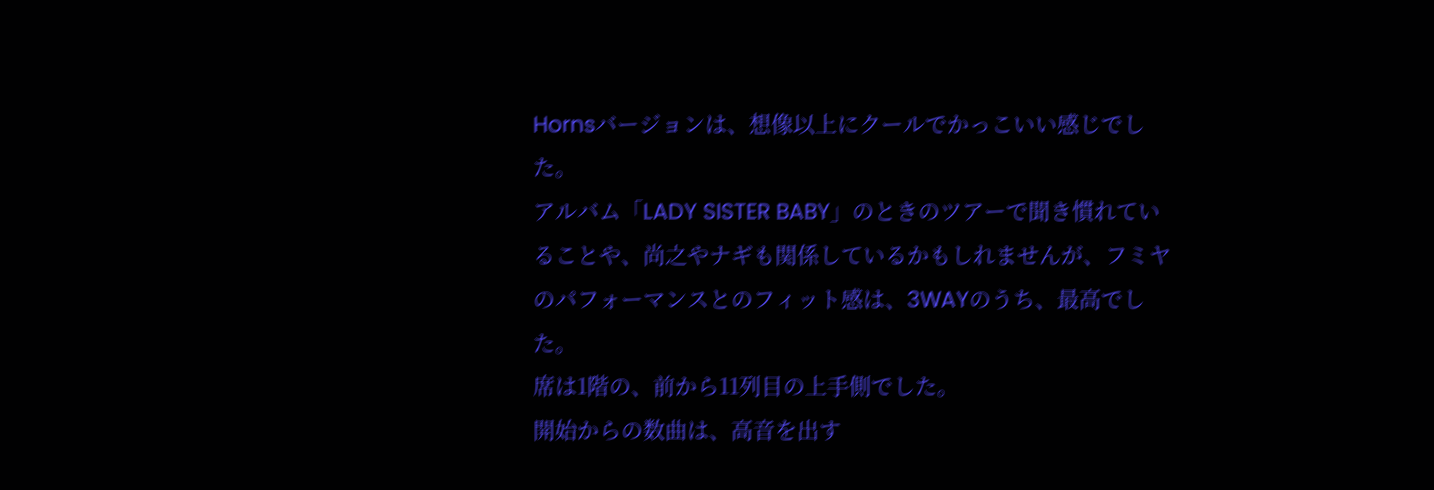Hornsバージョンは、想像以上にクールでかっこいい感じでした。
アルバム「LADY SISTER BABY」のときのツアーで聞き慣れていることや、尚之やナギも関係しているかもしれませんが、フミヤのパフォーマンスとのフィット感は、3WAYのうち、最高でした。
席は1階の、前から11列目の上手側でした。
開始からの数曲は、高音を出す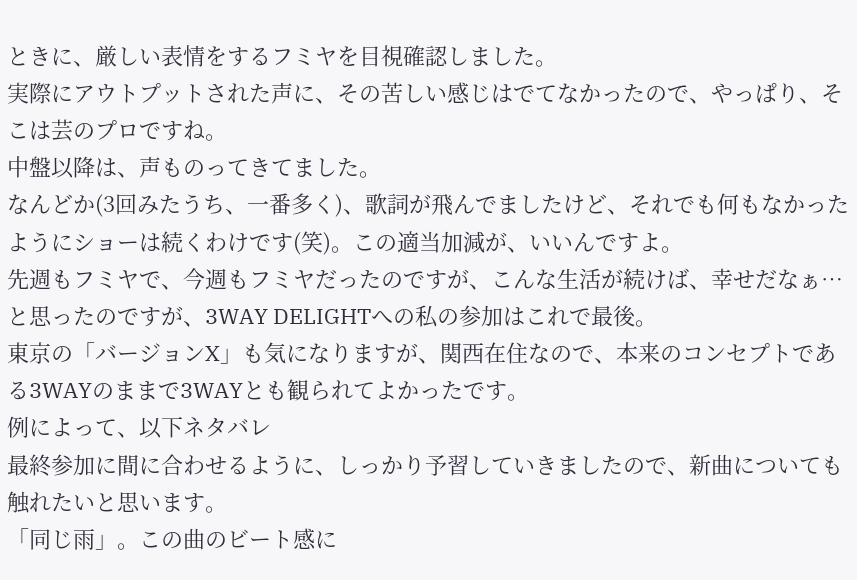ときに、厳しい表情をするフミヤを目視確認しました。
実際にアウトプットされた声に、その苦しい感じはでてなかったので、やっぱり、そこは芸のプロですね。
中盤以降は、声ものってきてました。
なんどか(3回みたうち、一番多く)、歌詞が飛んでましたけど、それでも何もなかったようにショーは続くわけです(笑)。この適当加減が、いいんですよ。
先週もフミヤで、今週もフミヤだったのですが、こんな生活が続けば、幸せだなぁ…と思ったのですが、3WAY DELIGHTへの私の参加はこれで最後。
東京の「バージョンX」も気になりますが、関西在住なので、本来のコンセプトである3WAYのままで3WAYとも観られてよかったです。
例によって、以下ネタバレ
最終参加に間に合わせるように、しっかり予習していきましたので、新曲についても触れたいと思います。
「同じ雨」。この曲のビート感に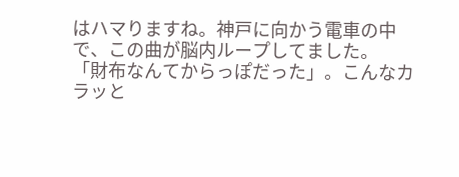はハマりますね。神戸に向かう電車の中で、この曲が脳内ループしてました。
「財布なんてからっぽだった」。こんなカラッと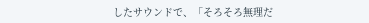したサウンドで、「そろそろ無理だ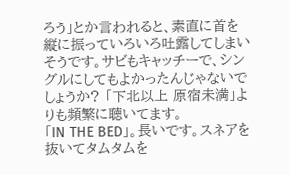ろう」とか言われると、素直に首を縦に振っていろいろ吐露してしまいそうです。サビもキャッチーで、シングルにしてもよかったんじゃないでしょうか? 「下北以上 原宿未満」よりも頻繁に聴いてます。
「IN THE BED」。長いです。スネアを抜いてタムタムを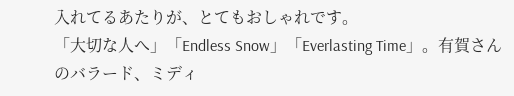入れてるあたりが、とてもおしゃれです。
「大切な人へ」「Endless Snow」「Everlasting Time」。有賀さんのバラード、ミディ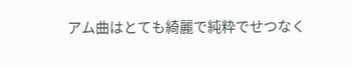アム曲はとても綺麗で純粋でせつなく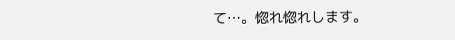て…。惚れ惚れします。